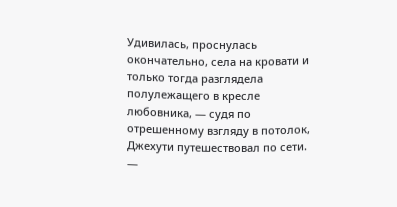Удивилась, проснулась окончательно, села на кровати и только тогда разглядела полулежащего в кресле любовника, — судя по отрешенному взгляду в потолок, Джехути путешествовал по сети.
—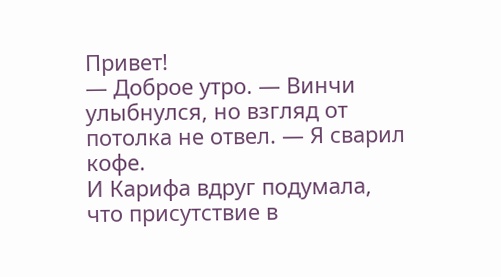Привет!
— Доброе утро. — Винчи улыбнулся, но взгляд от потолка не отвел. — Я сварил кофе.
И Карифа вдруг подумала, что присутствие в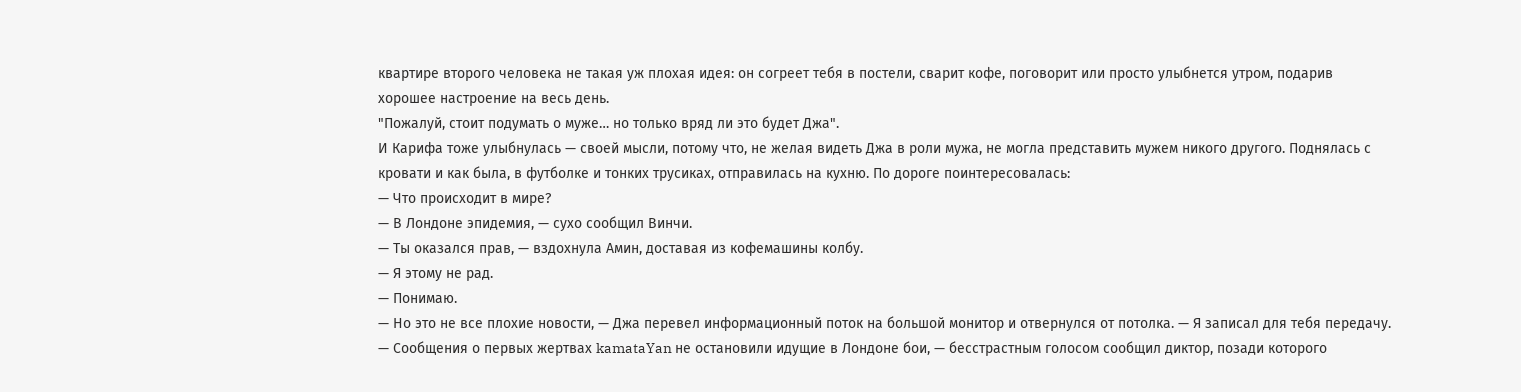квартире второго человека не такая уж плохая идея: он согреет тебя в постели, сварит кофе, поговорит или просто улыбнется утром, подарив хорошее настроение на весь день.
"Пожалуй, стоит подумать о муже… но только вряд ли это будет Джа".
И Карифа тоже улыбнулась — своей мысли, потому что, не желая видеть Джа в роли мужа, не могла представить мужем никого другого. Поднялась с кровати и как была, в футболке и тонких трусиках, отправилась на кухню. По дороге поинтересовалась:
— Что происходит в мире?
— В Лондоне эпидемия, — сухо сообщил Винчи.
— Ты оказался прав, — вздохнула Амин, доставая из кофемашины колбу.
— Я этому не рад.
— Понимаю.
— Но это не все плохие новости, — Джа перевел информационный поток на большой монитор и отвернулся от потолка. — Я записал для тебя передачу.
— Сообщения о первых жертвах kamataYan не остановили идущие в Лондоне бои, — бесстрастным голосом сообщил диктор, позади которого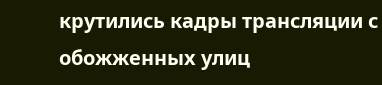крутились кадры трансляции с обожженных улиц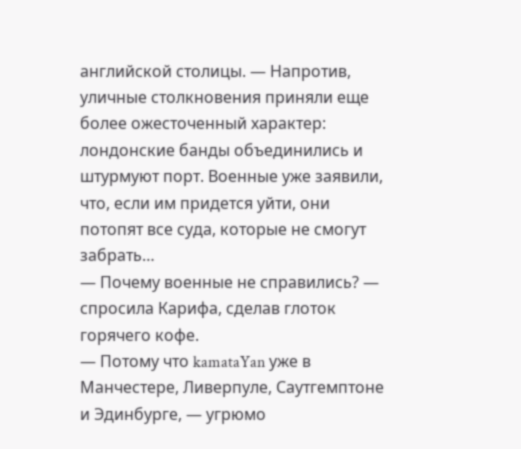английской столицы. — Напротив, уличные столкновения приняли еще более ожесточенный характер: лондонские банды объединились и штурмуют порт. Военные уже заявили, что, если им придется уйти, они потопят все суда, которые не смогут забрать…
— Почему военные не справились? — спросила Карифа, сделав глоток горячего кофе.
— Потому что kamataYan уже в Манчестере, Ливерпуле, Саутгемптоне и Эдинбурге, — угрюмо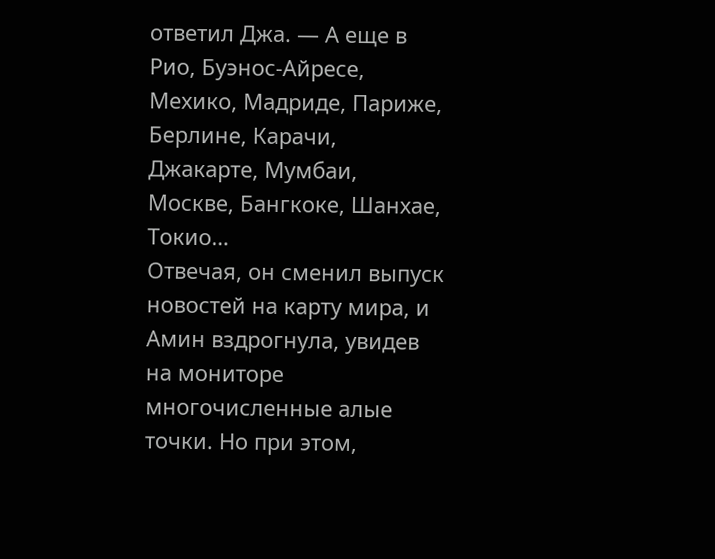ответил Джа. — А еще в Рио, Буэнос-Айресе, Мехико, Мадриде, Париже, Берлине, Карачи, Джакарте, Мумбаи, Москве, Бангкоке, Шанхае, Токио…
Отвечая, он сменил выпуск новостей на карту мира, и Амин вздрогнула, увидев на мониторе многочисленные алые точки. Но при этом,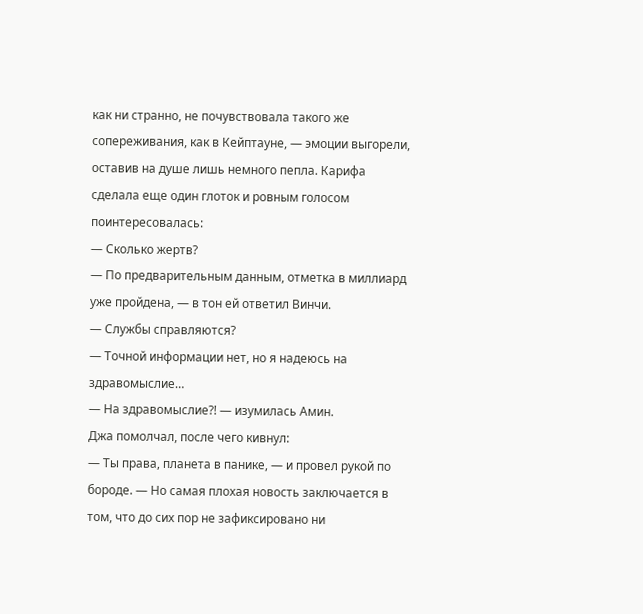как ни странно, не почувствовала такого же сопереживания, как в Кейптауне, — эмоции выгорели, оставив на душе лишь немного пепла. Карифа сделала еще один глоток и ровным голосом поинтересовалась:
— Сколько жертв?
— По предварительным данным, отметка в миллиард уже пройдена, — в тон ей ответил Винчи.
— Службы справляются?
— Точной информации нет, но я надеюсь на здравомыслие…
— На здравомыслие?! — изумилась Амин.
Джа помолчал, после чего кивнул:
— Ты права, планета в панике, — и провел рукой по бороде. — Но самая плохая новость заключается в том, что до сих пор не зафиксировано ни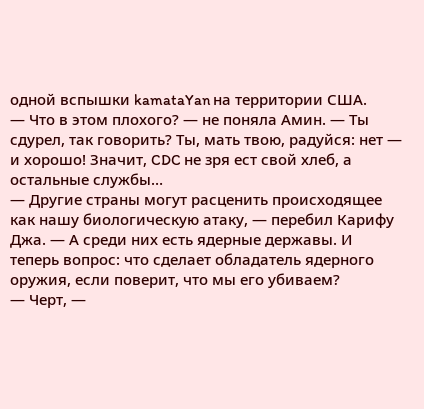одной вспышки kamataYan на территории США.
— Что в этом плохого? — не поняла Амин. — Ты сдурел, так говорить? Ты, мать твою, радуйся: нет — и хорошо! Значит, CDC не зря ест свой хлеб, а остальные службы…
— Другие страны могут расценить происходящее как нашу биологическую атаку, — перебил Карифу Джа. — А среди них есть ядерные державы. И теперь вопрос: что сделает обладатель ядерного оружия, если поверит, что мы его убиваем?
— Черт, —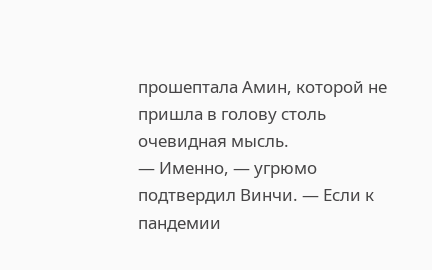прошептала Амин, которой не пришла в голову столь очевидная мысль.
— Именно, — угрюмо подтвердил Винчи. — Если к пандемии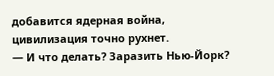добавится ядерная война, цивилизация точно рухнет.
— И что делать? Заразить Нью-Йорк?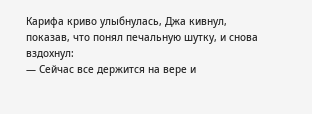Карифа криво улыбнулась, Джа кивнул, показав, что понял печальную шутку, и снова вздохнул:
— Сейчас все держится на вере и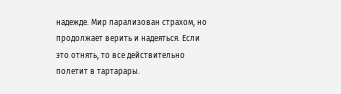надежде. Мир парализован страхом, но продолжает верить и надеяться. Если это отнять, то все действительно полетит в тартарары.